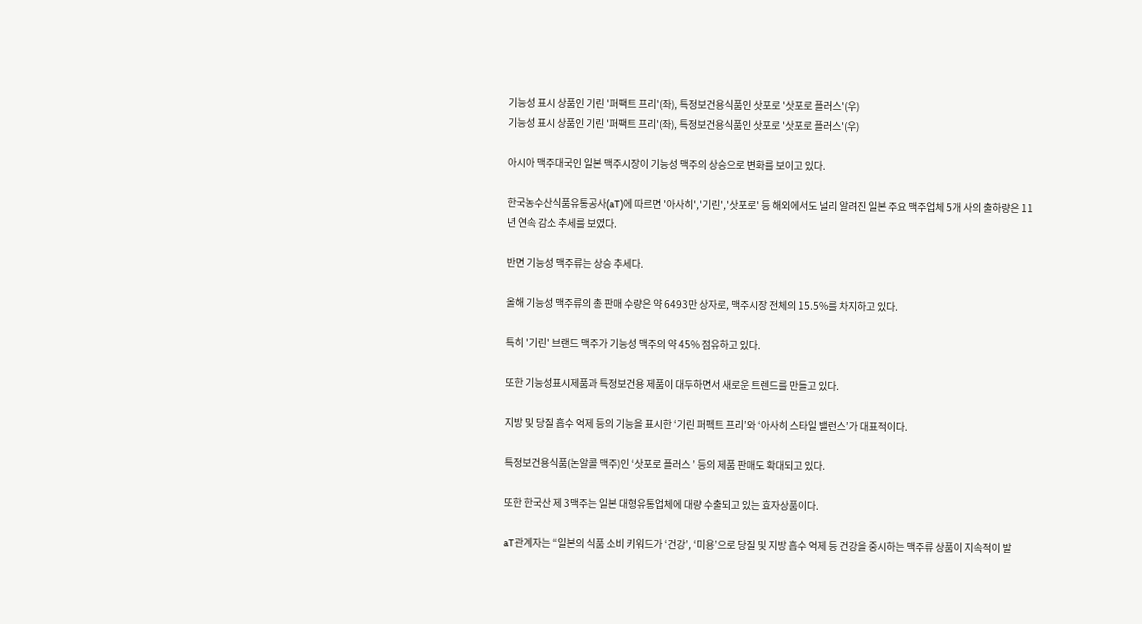기능성 표시 상품인 기린 '퍼팩트 프리'(좌), 특정보건용식품인 삿포로 '삿포로 플러스'(우)
기능성 표시 상품인 기린 '퍼팩트 프리'(좌), 특정보건용식품인 삿포로 '삿포로 플러스'(우)

아시아 맥주대국인 일본 맥주시장이 기능성 맥주의 상승으로 변화를 보이고 있다.

한국농수산식품유통공사(aT)에 따르면 '아사히','기린','삿포로' 등 해외에서도 널리 알려진 일본 주요 맥주업체 5개 사의 출하량은 11년 연속 감소 추세를 보였다.

반면 기능성 맥주류는 상승 추세다.

올해 기능성 맥주류의 총 판매 수량은 약 6493만 상자로, 맥주시장 전체의 15.5%를 차지하고 있다.

특히 '기린' 브랜드 맥주가 기능성 맥주의 약 45% 점유하고 있다.

또한 기능성표시제품과 특정보건용 제품이 대두하면서 새로운 트렌드를 만들고 있다.

지방 및 당질 흡수 억제 등의 기능을 표시한 ‘기린 퍼펙트 프리’와 ‘아사히 스타일 밸런스’가 대표적이다.

특정보건용식품(논알콜 맥주)인 ‘삿포로 플러스 ’ 등의 제품 판매도 확대되고 있다.

또한 한국산 제 3맥주는 일본 대형유통업체에 대량 수출되고 있는 효자상품이다.

aT관계자는 “일본의 식품 소비 키워드가 ‘건강’, ‘미용’으로 당질 및 지방 흡수 억제 등 건강을 중시하는 맥주류 상품이 지속적이 발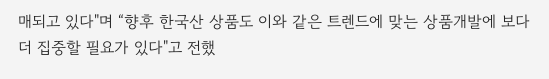매되고 있다"며 “향후 한국산 상품도 이와 같은 트렌드에 맞는 상품개발에 보다 더 집중할 필요가 있다"고 전했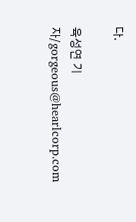다.

육성연 기자/gorgeous@hearlcorp.com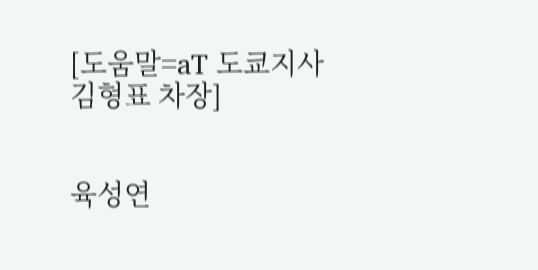[도움말=aT 도쿄지사 김형표 차장]


육성연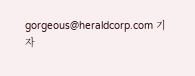gorgeous@heraldcorp.com 기자